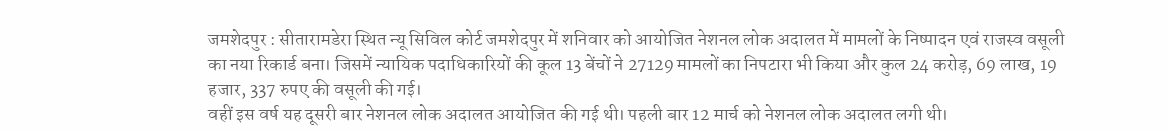जमशेदपुर : सीतारामडेरा स्थित न्यू सिविल कोर्ट जमशेदपुर में शनिवार को आयोजित नेशनल लोक अदालत में मामलों के निष्पादन एवं राजस्व वसूली का नया रिकार्ड बना। जिसमें न्यायिक पदाधिकारियों की कूल 13 बेंचों ने 27129 मामलों का निपटारा भी किया और कुल 24 करोड़, 69 लाख, 19 हजार, 337 रुपए की वसूली की गई।
वहीं इस वर्ष यह दूसरी बार नेशनल लोक अदालत आयोजित की गई थी। पहली बार 12 मार्च को नेशनल लोक अदालत लगी थी।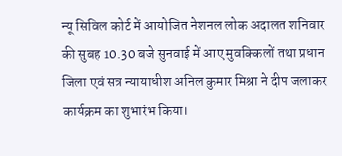न्यू सिविल कोर्ट में आयोजित नेशनल लोक अदालत शनिवार की सुबह 10.30 बजे सुनवाई में आए मुवक्किलों तथा प्रधान जिला एवं सत्र न्यायाधीश अनिल कुमार मिश्रा ने दीप जलाकर कार्यक्रम का शुभारंभ किया।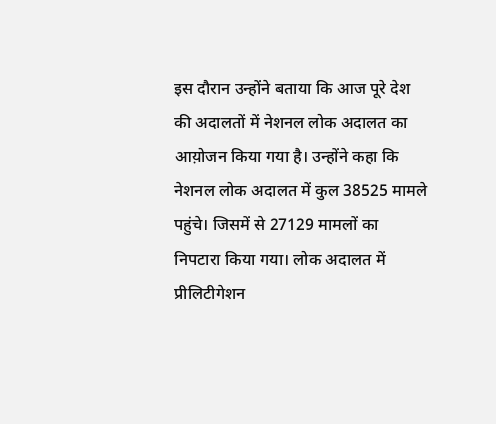इस दौरान उन्होंने बताया कि आज पूरे देश की अदालतों में नेशनल लोक अदालत का आय़ोजन किया गया है। उन्होंने कहा कि नेशनल लोक अदालत में कुल 38525 मामले पहुंचे। जिसमें से 27129 मामलों का निपटारा किया गया। लोक अदालत में प्रीलिटीगेशन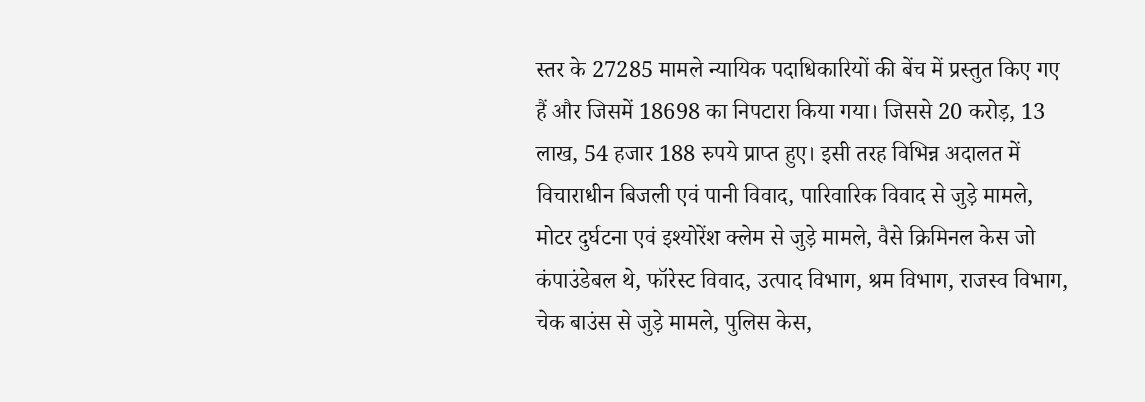स्तर के 27285 मामले न्यायिक पदाधिकारियों की बेंच में प्रस्तुत किए गए हैं और जिसमें 18698 का निपटारा किया गया। जिससे 20 करोड़, 13 लाख, 54 हजार 188 रुपये प्राप्त हुए। इसी तरह विभिन्न अदालत में विचाराधीन बिजली एवं पानी विवाद, पारिवारिक विवाद से जुड़े मामले, मोटर दुर्घटना एवं इश्योरेंश क्लेम से जुड़े मामले, वैसे क्रिमिनल केस जो कंपाउंडेबल थे, फॉरेस्ट विवाद, उत्पाद विभाग, श्रम विभाग, राजस्व विभाग, चेक बाउंस से जुड़े मामले, पुलिस केस,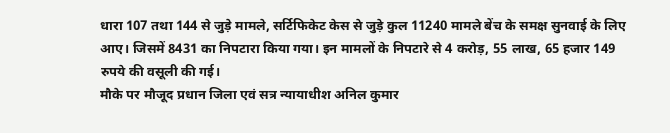धारा 107 तथा 144 से जुड़े मामले, सर्टिफिकेट केस से जुड़े कुल 11240 मामले बेंच के समक्ष सुनवाई के लिए आए। जिसमें 8431 का निपटारा किया गया। इन मामलों के निपटारे से 4 करोड़, 55 लाख, 65 हजार 149 रुपये की वसूली की गई।
मौके पर मौजूद प्रधान जिला एवं सत्र न्यायाधीश अनिल कुमार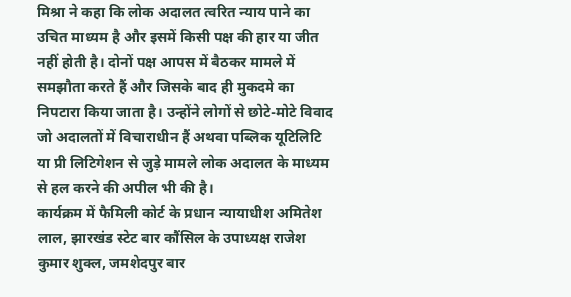मिश्रा ने कहा कि लोक अदालत त्वरित न्याय पाने का उचित माध्यम है और इसमें किसी पक्ष की हार या जीत नहीं होती है। दोनों पक्ष आपस में बैठकर मामले में समझौता करते हैं और जिसके बाद ही मुकदमे का निपटारा किया जाता है। उन्होंने लोगों से छोटे-मोटे विवाद जो अदालतों में विचाराधीन हैं अथवा पब्लिक यूटिलिटि या प्री लिटिगेशन से जुड़े मामले लोक अदालत के माध्यम से हल करने की अपील भी की है।
कार्यक्रम में फैमिली कोर्ट के प्रधान न्यायाधीश अमितेश लाल, झारखंड स्टेट बार कौंसिल के उपाध्यक्ष राजेश कुमार शुक्ल, जमशेदपुर बार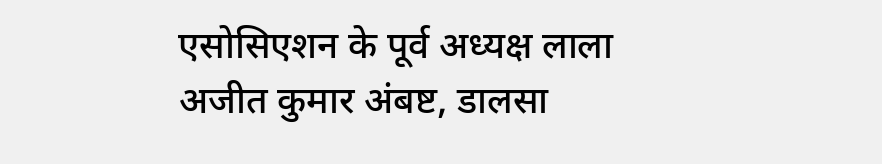एसोसिएशन के पूर्व अध्यक्ष लाला अजीत कुमार अंबष्ट, डालसा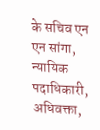के सचिव एन एन सांगा, न्यायिक पदाधिकारी, अधिवक्ता,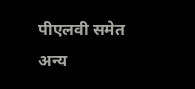पीएलवी समेत अन्य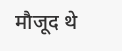मौजूद थे